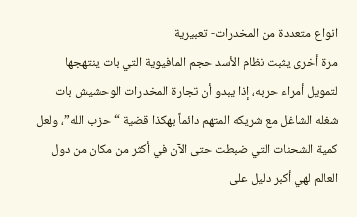انواع متعددة من المخدرات- تعبيرية
مرة أخرى يثبت نظام الأسد حجم المافيوية التي بات ينتهجها لتمويل أمراء حربه، إذا يبدو أن تجارة المخدرات الوحشيش بات شغله الشاغل مع شريكه المتهم دائماً بهكذا قضية “حزب الله”، ولعل كمية الشحنات التي ضبطت حتى الآن في أكثر من مكان من دول العالم لهي أكبر دليل على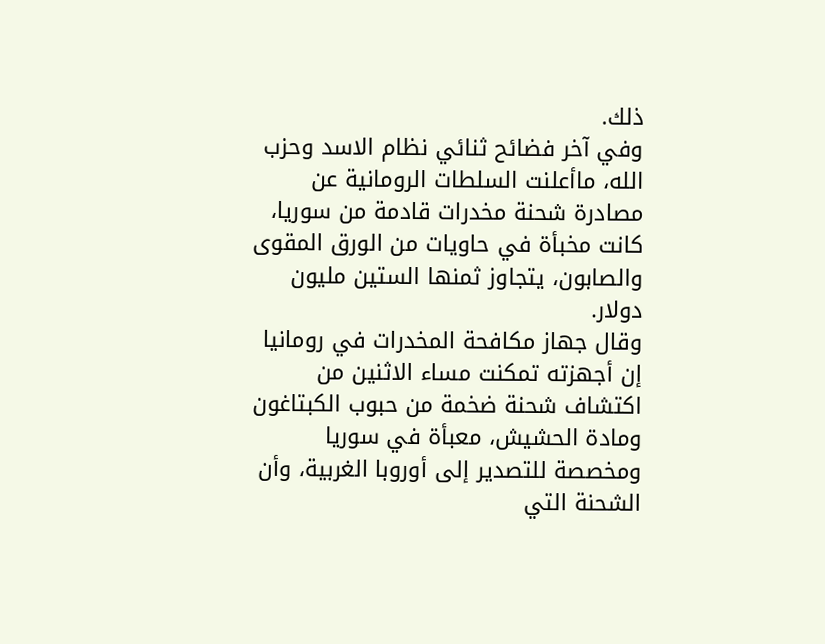ذلك.
وفي آخر فضائح ثنائي نظام الاسد وحزب الله، ماأعلنت السلطات الرومانية عن مصادرة شحنة مخدرات قادمة من سوريا، كانت مخبأة في حاويات من الورق المقوى والصابون، يتجاوز ثمنها الستين مليون دولار.
وقال جهاز مكافحة المخدرات في رومانيا إن أجهزته تمكنت مساء الاثنين من اكتشاف شحنة ضخمة من حبوب الكبتاغون ومادة الحشيش، معبأة في سوريا ومخصصة للتصدير إلى أوروبا الغربية، وأن الشحنة التي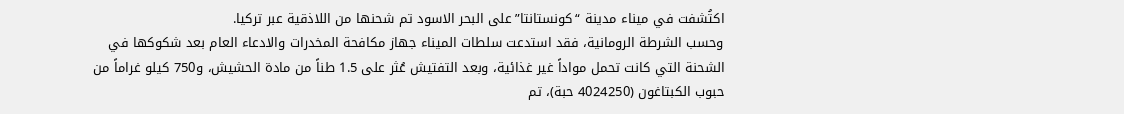اكتُشفت في ميناء مدينة “كونستانتا”على البحر الاسود تم شحنها من اللاذقية عبر تركيا.
وحسب الشرطة الرومانية، فقد استدعت سلطات الميناء جهاز مكافحة المخدرات والادعاء العام بعد شكوكها في الشحنة التي كانت تحمل مواداً غير غذائية، وبعد التفتيش عُثر على 1.5 طناً من مادة الحشيش، و750 كيلو غراماً من حبوب الكبتاغون (4024250 حبة)، تم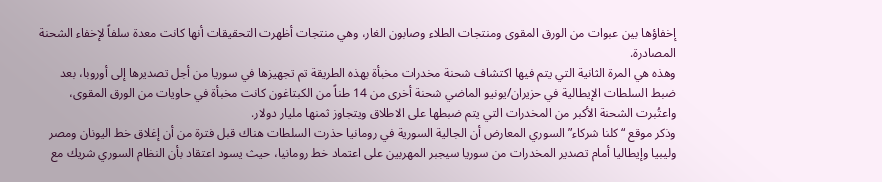إخفاؤها بين عبوات من الورق المقوى ومنتجات الطلاء وصابون الغار، وهي منتجات أظهرت التحقيقات أنها كانت معدة سلفاً لإخفاء الشحنة المصادرة.
وهذه هي المرة الثانية التي يتم فيها اكتشاف شحنة مخدرات مخبأة بهذه الطريقة تم تجهيزها في سوريا من أجل تصديرها إلى أوروبا، بعد ضبط السلطات الإيطالية في حزيران/يونيو الماضي شحنة أخرى من 14 طناً من الكبتاغون كانت مخبأة في حاويات من الورق المقوى، واعتُبرت الشحنة الأكبر من المخدرات التي يتم ضبطها على الاطلاق ويتجاوز ثمنها مليار دولار.
وذكر موقع “كلنا شركاء” السوري المعارض أن الجالية السورية في رومانيا حذرت السلطات هناك قبل فترة من أن إغلاق خط اليونان ومصر وليبيا وإيطاليا أمام تصدير المخدرات من سوريا سيجبر المهربين على اعتماد خط رومانيا، حيث يسود اعتقاد بأن النظام السوري شريك مع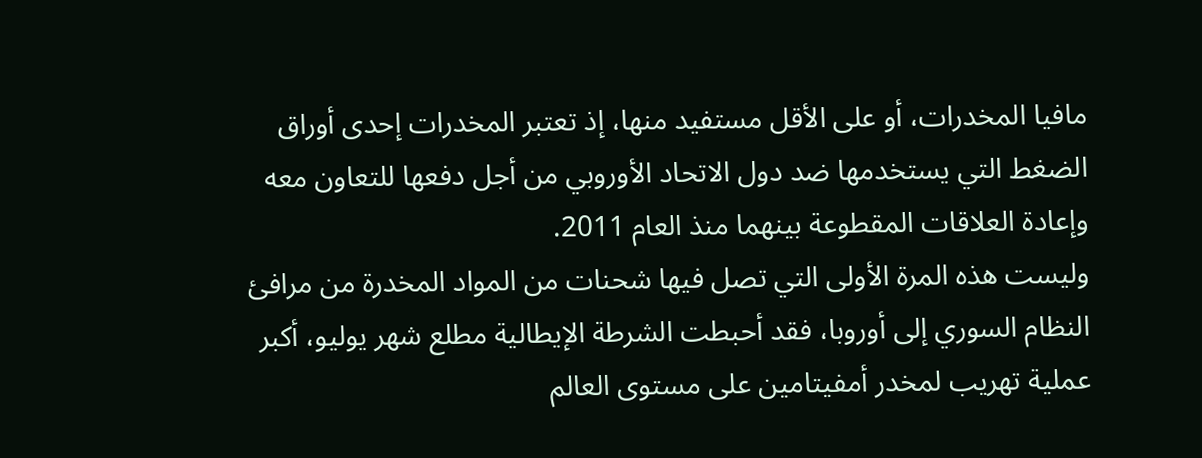مافيا المخدرات، أو على الأقل مستفيد منها، إذ تعتبر المخدرات إحدى أوراق الضغط التي يستخدمها ضد دول الاتحاد الأوروبي من أجل دفعها للتعاون معه وإعادة العلاقات المقطوعة بينهما منذ العام 2011.
وليست هذه المرة الأولى التي تصل فيها شحنات من المواد المخدرة من مرافئ النظام السوري إلى أوروبا، فقد أحبطت الشرطة الإيطالية مطلع شهر يوليو، أكبر عملية تهريب لمخدر أمفيتامين على مستوى العالم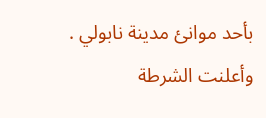بأحد موانئ مدينة نابولي .
وأعلنت الشرطة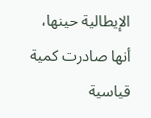الإيطالية حينها، أنها صادرت كمية قياسية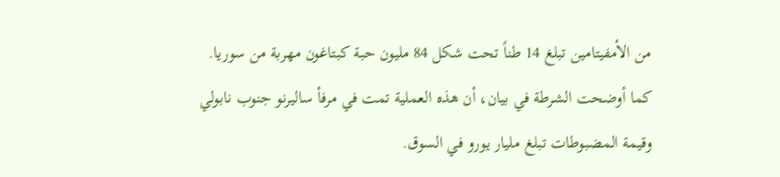من الأمفيتامين تبلغ 14 طناً تحت شكل 84 مليون حبة كبتاغون مهربة من سوريا.
كما أوضحت الشرطة في بيان، أن هذه العملية تمت في مرفأ ساليرنو جنوب نابولي وقيمة المضبوطات تبلغ مليار يورو في السوق.